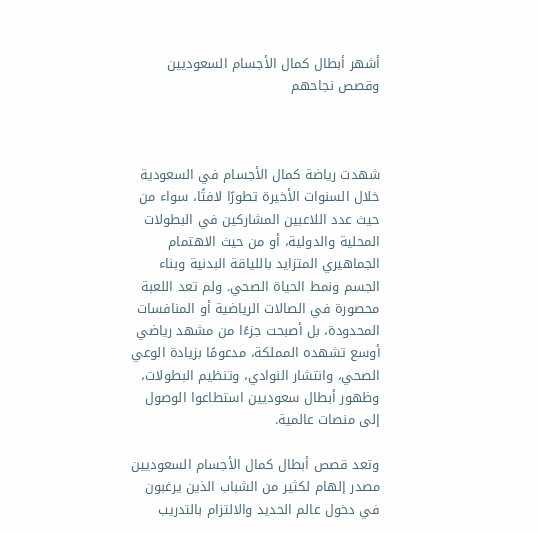أشهر أبطال كمال الأجسام السعوديين وقصص نجاحهم



شهدت رياضة كمال الأجسام في السعودية خلال السنوات الأخيرة تطورًا لافتًا، سواء من حيث عدد اللاعبين المشاركين في البطولات المحلية والدولية، أو من حيث الاهتمام الجماهيري المتزايد باللياقة البدنية وبناء الجسم ونمط الحياة الصحي. ولم تعد اللعبة محصورة في الصالات الرياضية أو المنافسات المحدودة، بل أصبحت جزءًا من مشهد رياضي أوسع تشهده المملكة، مدعومًا بزيادة الوعي الصحي، وانتشار النوادي، وتنظيم البطولات، وظهور أبطال سعوديين استطاعوا الوصول إلى منصات عالمية.

وتعد قصص أبطال كمال الأجسام السعوديين مصدر إلهام لكثير من الشباب الذين يرغبون في دخول عالم الحديد والالتزام بالتدريب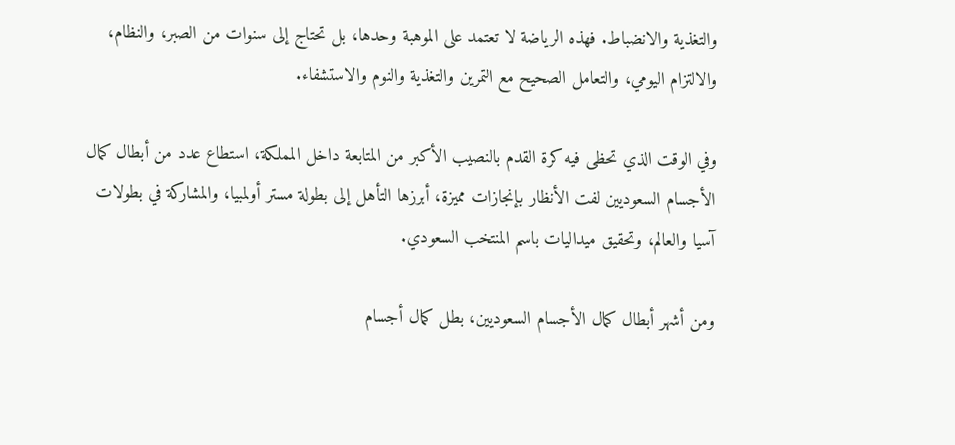والتغذية والانضباط. فهذه الرياضة لا تعتمد على الموهبة وحدها، بل تحتاج إلى سنوات من الصبر، والنظام، والالتزام اليومي، والتعامل الصحيح مع التمرين والتغذية والنوم والاستشفاء.

وفي الوقت الذي تحظى فيه كرة القدم بالنصيب الأكبر من المتابعة داخل المملكة، استطاع عدد من أبطال كمال الأجسام السعوديين لفت الأنظار بإنجازات مميزة، أبرزها التأهل إلى بطولة مستر أولمبيا، والمشاركة في بطولات آسيا والعالم، وتحقيق ميداليات باسم المنتخب السعودي.

ومن أشهر أبطال كمال الأجسام السعوديين، بطل كمال أجسام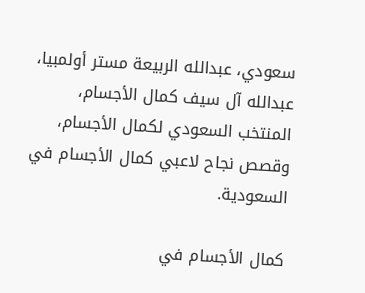سعودي، عبدالله الربيعة مستر أولمبيا، عبدالله آل سيف كمال الأجسام، المنتخب السعودي لكمال الأجسام، وقصص نجاح لاعبي كمال الأجسام في السعودية.

كمال الأجسام في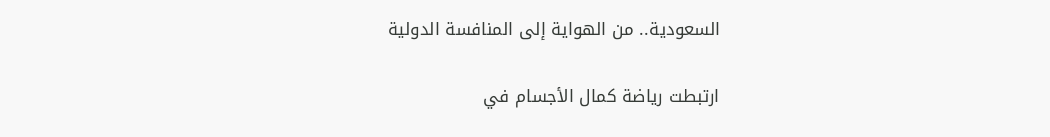السعودية.. من الهواية إلى المنافسة الدولية

ارتبطت رياضة كمال الأجسام في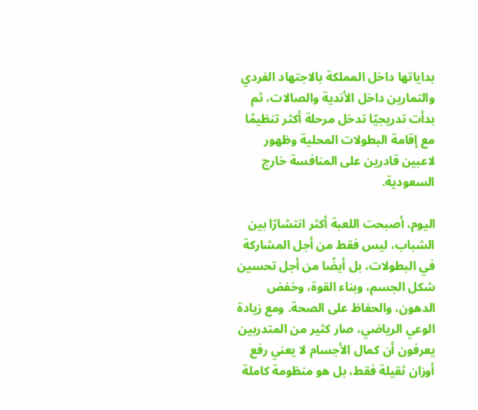بداياتها داخل المملكة بالاجتهاد الفردي والتمارين داخل الأندية والصالات، ثم بدأت تدريجيًا تدخل مرحلة أكثر تنظيمًا مع إقامة البطولات المحلية وظهور لاعبين قادرين على المنافسة خارج السعودية.

اليوم، أصبحت اللعبة أكثر انتشارًا بين الشباب، ليس فقط من أجل المشاركة في البطولات، بل أيضًا من أجل تحسين شكل الجسم، وبناء القوة، وخفض الدهون، والحفاظ على الصحة. ومع زيادة الوعي الرياضي، صار كثير من المتدربين يعرفون أن كمال الأجسام لا يعني رفع أوزان ثقيلة فقط، بل هو منظومة كاملة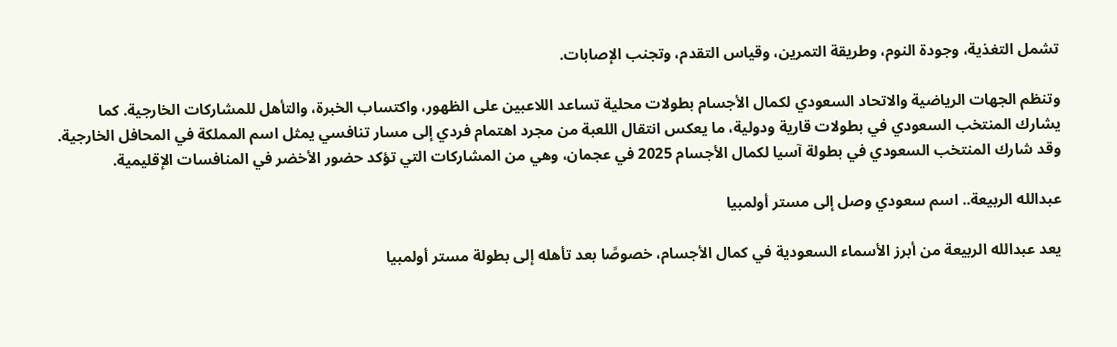تشمل التغذية، وجودة النوم، وطريقة التمرين، وقياس التقدم، وتجنب الإصابات.

وتنظم الجهات الرياضية والاتحاد السعودي لكمال الأجسام بطولات محلية تساعد اللاعبين على الظهور، واكتساب الخبرة، والتأهل للمشاركات الخارجية. كما يشارك المنتخب السعودي في بطولات قارية ودولية، ما يعكس انتقال اللعبة من مجرد اهتمام فردي إلى مسار تنافسي يمثل اسم المملكة في المحافل الخارجية. وقد شارك المنتخب السعودي في بطولة آسيا لكمال الأجسام 2025 في عجمان، وهي من المشاركات التي تؤكد حضور الأخضر في المنافسات الإقليمية.

عبدالله الربيعة.. اسم سعودي وصل إلى مستر أولمبيا

يعد عبدالله الربيعة من أبرز الأسماء السعودية في كمال الأجسام، خصوصًا بعد تأهله إلى بطولة مستر أولمبيا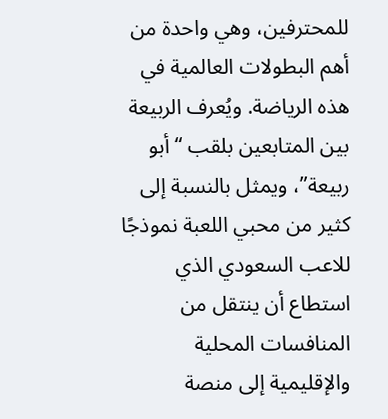للمحترفين، وهي واحدة من أهم البطولات العالمية في هذه الرياضة. ويُعرف الربيعة بين المتابعين بلقب “أبو ربيعة”، ويمثل بالنسبة إلى كثير من محبي اللعبة نموذجًا للاعب السعودي الذي استطاع أن ينتقل من المنافسات المحلية والإقليمية إلى منصة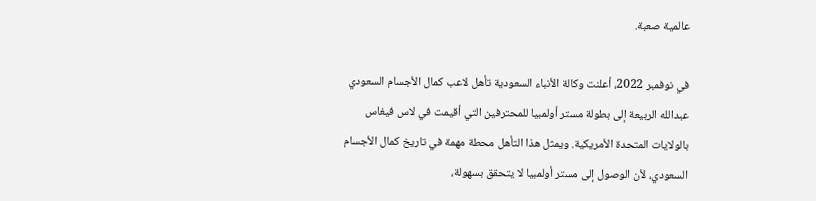عالمية صعبة.

في نوفمبر 2022، أعلنت وكالة الأنباء السعودية تأهل لاعب كمال الأجسام السعودي عبدالله الربيعة إلى بطولة مستر أولمبيا للمحترفين التي أقيمت في لاس فيغاس بالولايات المتحدة الأمريكية. ويمثل هذا التأهل محطة مهمة في تاريخ كمال الأجسام السعودي، لأن الوصول إلى مستر أولمبيا لا يتحقق بسهولة،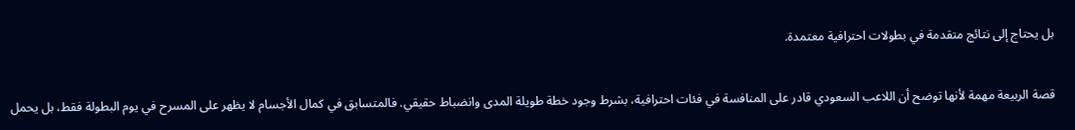بل يحتاج إلى نتائج متقدمة في بطولات احترافية معتمدة.

قصة الربيعة مهمة لأنها توضح أن اللاعب السعودي قادر على المنافسة في فئات احترافية، بشرط وجود خطة طويلة المدى وانضباط حقيقي. فالمتسابق في كمال الأجسام لا يظهر على المسرح في يوم البطولة فقط، بل يحمل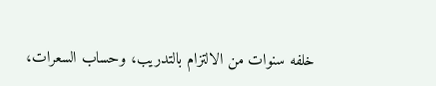خلفه سنوات من الالتزام بالتدريب، وحساب السعرات،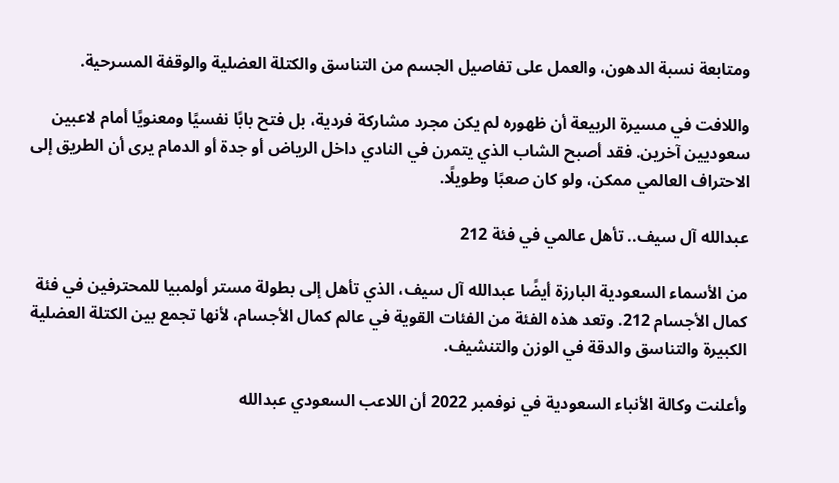ومتابعة نسبة الدهون، والعمل على تفاصيل الجسم من التناسق والكتلة العضلية والوقفة المسرحية.

واللافت في مسيرة الربيعة أن ظهوره لم يكن مجرد مشاركة فردية، بل فتح بابًا نفسيًا ومعنويًا أمام لاعبين سعوديين آخرين. فقد أصبح الشاب الذي يتمرن في النادي داخل الرياض أو جدة أو الدمام يرى أن الطريق إلى الاحتراف العالمي ممكن، ولو كان صعبًا وطويلًا.

عبدالله آل سيف.. تأهل عالمي في فئة 212

من الأسماء السعودية البارزة أيضًا عبدالله آل سيف، الذي تأهل إلى بطولة مستر أولمبيا للمحترفين في فئة كمال الأجسام 212. وتعد هذه الفئة من الفئات القوية في عالم كمال الأجسام، لأنها تجمع بين الكتلة العضلية الكبيرة والتناسق والدقة في الوزن والتنشيف.

وأعلنت وكالة الأنباء السعودية في نوفمبر 2022 أن اللاعب السعودي عبدالله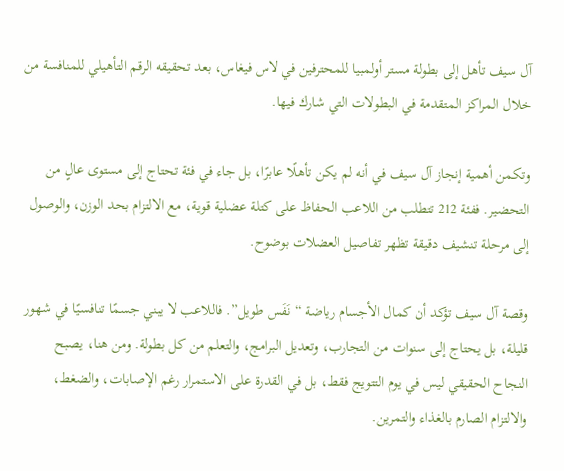آل سيف تأهل إلى بطولة مستر أولمبيا للمحترفين في لاس فيغاس، بعد تحقيقه الرقم التأهيلي للمنافسة من خلال المراكز المتقدمة في البطولات التي شارك فيها.

وتكمن أهمية إنجاز آل سيف في أنه لم يكن تأهلًا عابرًا، بل جاء في فئة تحتاج إلى مستوى عالٍ من التحضير. ففئة 212 تتطلب من اللاعب الحفاظ على كتلة عضلية قوية، مع الالتزام بحد الوزن، والوصول إلى مرحلة تنشيف دقيقة تظهر تفاصيل العضلات بوضوح.

وقصة آل سيف تؤكد أن كمال الأجسام رياضة “نَفَس طويل”. فاللاعب لا يبني جسمًا تنافسيًا في شهور قليلة، بل يحتاج إلى سنوات من التجارب، وتعديل البرامج، والتعلم من كل بطولة. ومن هنا، يصبح النجاح الحقيقي ليس في يوم التتويج فقط، بل في القدرة على الاستمرار رغم الإصابات، والضغط، والالتزام الصارم بالغذاء والتمرين.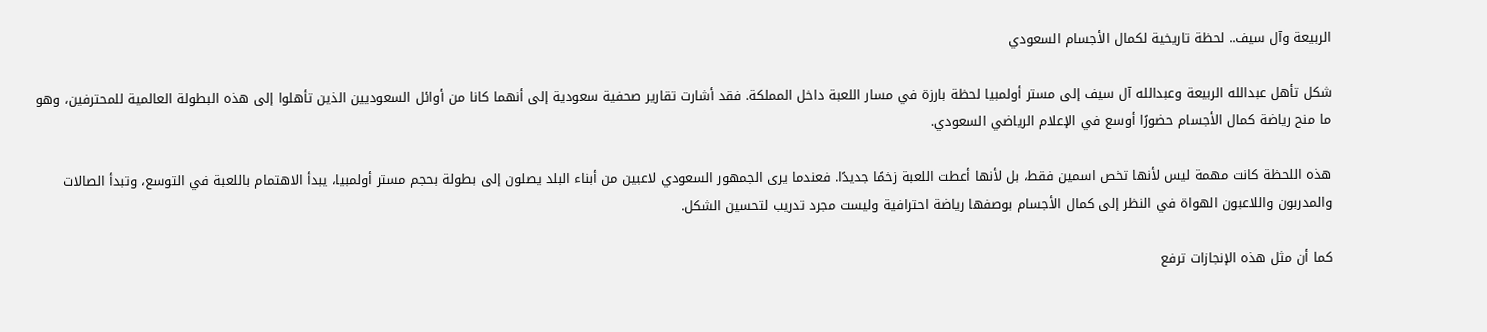الربيعة وآل سيف.. لحظة تاريخية لكمال الأجسام السعودي

شكل تأهل عبدالله الربيعة وعبدالله آل سيف إلى مستر أولمبيا لحظة بارزة في مسار اللعبة داخل المملكة. فقد أشارت تقارير صحفية سعودية إلى أنهما كانا من أوائل السعوديين الذين تأهلوا إلى هذه البطولة العالمية للمحترفين، وهو ما منح رياضة كمال الأجسام حضورًا أوسع في الإعلام الرياضي السعودي.

هذه اللحظة كانت مهمة ليس لأنها تخص اسمين فقط، بل لأنها أعطت اللعبة زخمًا جديدًا. فعندما يرى الجمهور السعودي لاعبين من أبناء البلد يصلون إلى بطولة بحجم مستر أولمبيا، يبدأ الاهتمام باللعبة في التوسع، وتبدأ الصالات والمدربون واللاعبون الهواة في النظر إلى كمال الأجسام بوصفها رياضة احترافية وليست مجرد تدريب لتحسين الشكل.

كما أن مثل هذه الإنجازات ترفع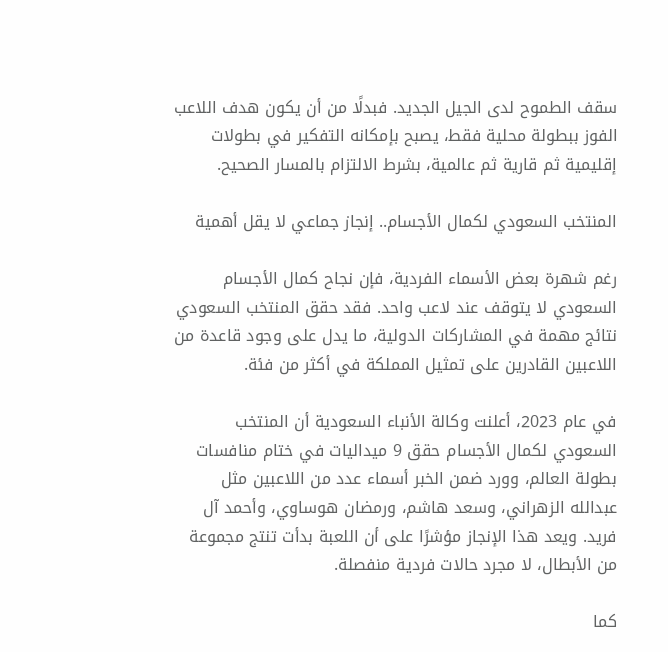سقف الطموح لدى الجيل الجديد. فبدلًا من أن يكون هدف اللاعب الفوز ببطولة محلية فقط، يصبح بإمكانه التفكير في بطولات إقليمية ثم قارية ثم عالمية، بشرط الالتزام بالمسار الصحيح.

المنتخب السعودي لكمال الأجسام.. إنجاز جماعي لا يقل أهمية

رغم شهرة بعض الأسماء الفردية، فإن نجاح كمال الأجسام السعودي لا يتوقف عند لاعب واحد. فقد حقق المنتخب السعودي نتائج مهمة في المشاركات الدولية، ما يدل على وجود قاعدة من اللاعبين القادرين على تمثيل المملكة في أكثر من فئة.

في عام 2023، أعلنت وكالة الأنباء السعودية أن المنتخب السعودي لكمال الأجسام حقق 9 ميداليات في ختام منافسات بطولة العالم، وورد ضمن الخبر أسماء عدد من اللاعبين مثل عبدالله الزهراني، وسعد هاشم، ورمضان هوساوي، وأحمد آل فريد. ويعد هذا الإنجاز مؤشرًا على أن اللعبة بدأت تنتج مجموعة من الأبطال، لا مجرد حالات فردية منفصلة.

كما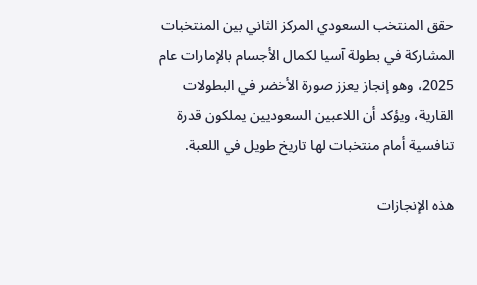حقق المنتخب السعودي المركز الثاني بين المنتخبات المشاركة في بطولة آسيا لكمال الأجسام بالإمارات عام 2025، وهو إنجاز يعزز صورة الأخضر في البطولات القارية، ويؤكد أن اللاعبين السعوديين يملكون قدرة تنافسية أمام منتخبات لها تاريخ طويل في اللعبة.

هذه الإنجازات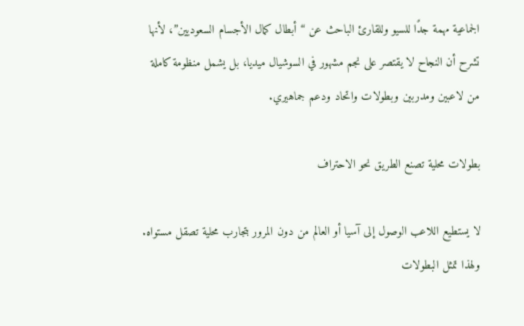الجماعية مهمة جدًا للسيو وللقارئ الباحث عن “أبطال كمال الأجسام السعوديين”، لأنها تشرح أن النجاح لا يقتصر على نجم مشهور في السوشيال ميديا، بل يشمل منظومة كاملة من لاعبين ومدربين وبطولات واتحاد ودعم جماهيري.

بطولات محلية تصنع الطريق نحو الاحتراف

لا يستطيع اللاعب الوصول إلى آسيا أو العالم من دون المرور بتجارب محلية تصقل مستواه. ولهذا تمثل البطولات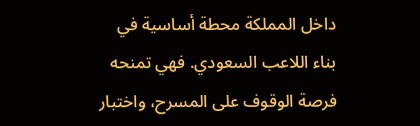داخل المملكة محطة أساسية في بناء اللاعب السعودي. فهي تمنحه فرصة الوقوف على المسرح، واختبار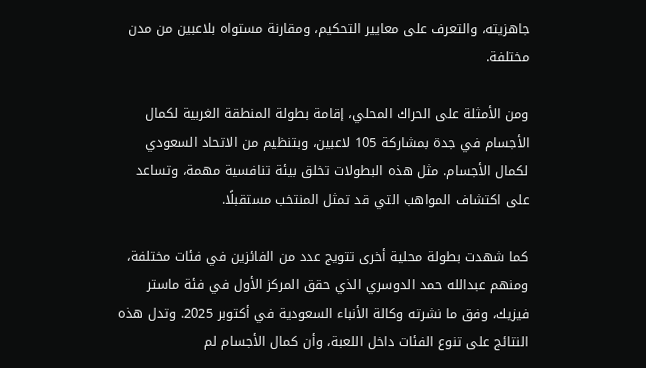جاهزيته، والتعرف على معايير التحكيم، ومقارنة مستواه بلاعبين من مدن مختلفة.

ومن الأمثلة على الحراك المحلي، إقامة بطولة المنطقة الغربية لكمال الأجسام في جدة بمشاركة 105 لاعبين، وبتنظيم من الاتحاد السعودي لكمال الأجسام. مثل هذه البطولات تخلق بيئة تنافسية مهمة، وتساعد على اكتشاف المواهب التي قد تمثل المنتخب مستقبلًا.

كما شهدت بطولة محلية أخرى تتويج عدد من الفائزين في فئات مختلفة، ومنهم عبدالله حمد الدوسري الذي حقق المركز الأول في فئة ماستر فيزيك، وفق ما نشرته وكالة الأنباء السعودية في أكتوبر 2025. وتدل هذه النتائج على تنوع الفئات داخل اللعبة، وأن كمال الأجسام لم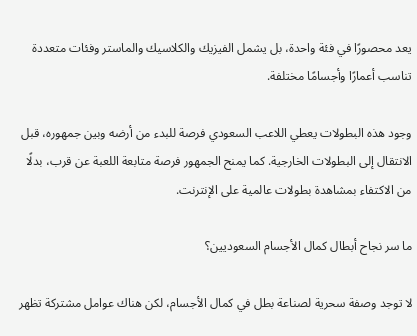يعد محصورًا في فئة واحدة، بل يشمل الفيزيك والكلاسيك والماستر وفئات متعددة تناسب أعمارًا وأجسامًا مختلفة.

وجود هذه البطولات يعطي اللاعب السعودي فرصة للبدء من أرضه وبين جمهوره، قبل الانتقال إلى البطولات الخارجية. كما يمنح الجمهور فرصة متابعة اللعبة عن قرب، بدلًا من الاكتفاء بمشاهدة بطولات عالمية على الإنترنت.

ما سر نجاح أبطال كمال الأجسام السعوديين؟

لا توجد وصفة سحرية لصناعة بطل في كمال الأجسام، لكن هناك عوامل مشتركة تظهر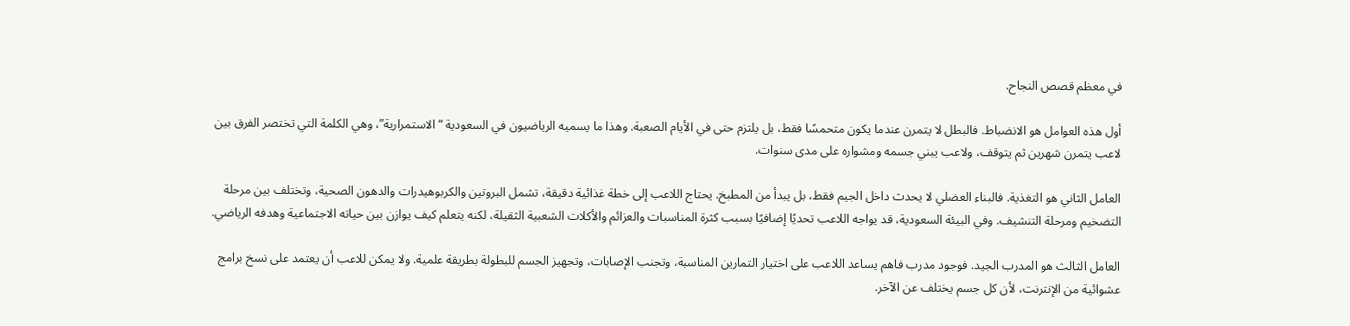في معظم قصص النجاح.

أول هذه العوامل هو الانضباط. فالبطل لا يتمرن عندما يكون متحمسًا فقط، بل يلتزم حتى في الأيام الصعبة. وهذا ما يسميه الرياضيون في السعودية “الاستمرارية”، وهي الكلمة التي تختصر الفرق بين لاعب يتمرن شهرين ثم يتوقف، ولاعب يبني جسمه ومشواره على مدى سنوات.

العامل الثاني هو التغذية. فالبناء العضلي لا يحدث داخل الجيم فقط، بل يبدأ من المطبخ. يحتاج اللاعب إلى خطة غذائية دقيقة، تشمل البروتين والكربوهيدرات والدهون الصحية، وتختلف بين مرحلة التضخيم ومرحلة التنشيف. وفي البيئة السعودية، قد يواجه اللاعب تحديًا إضافيًا بسبب كثرة المناسبات والعزائم والأكلات الشعبية الثقيلة، لكنه يتعلم كيف يوازن بين حياته الاجتماعية وهدفه الرياضي.

العامل الثالث هو المدرب الجيد. فوجود مدرب فاهم يساعد اللاعب على اختيار التمارين المناسبة، وتجنب الإصابات، وتجهيز الجسم للبطولة بطريقة علمية. ولا يمكن للاعب أن يعتمد على نسخ برامج عشوائية من الإنترنت، لأن كل جسم يختلف عن الآخر.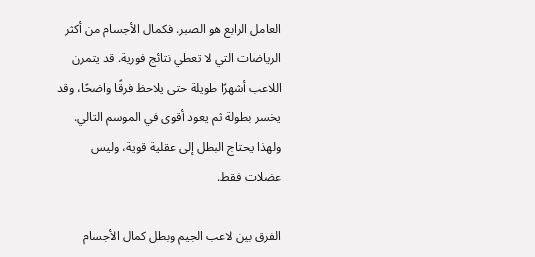العامل الرابع هو الصبر. فكمال الأجسام من أكثر الرياضات التي لا تعطي نتائج فورية. قد يتمرن اللاعب أشهرًا طويلة حتى يلاحظ فرقًا واضحًا، وقد يخسر بطولة ثم يعود أقوى في الموسم التالي. ولهذا يحتاج البطل إلى عقلية قوية، وليس عضلات فقط.

الفرق بين لاعب الجيم وبطل كمال الأجسام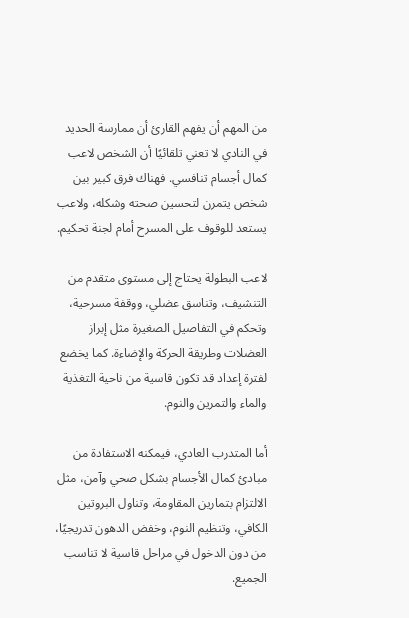من المهم أن يفهم القارئ أن ممارسة الحديد في النادي لا تعني تلقائيًا أن الشخص لاعب كمال أجسام تنافسي. فهناك فرق كبير بين شخص يتمرن لتحسين صحته وشكله، ولاعب يستعد للوقوف على المسرح أمام لجنة تحكيم.

لاعب البطولة يحتاج إلى مستوى متقدم من التنشيف، وتناسق عضلي، ووقفة مسرحية، وتحكم في التفاصيل الصغيرة مثل إبراز العضلات وطريقة الحركة والإضاءة. كما يخضع لفترة إعداد قد تكون قاسية من ناحية التغذية والماء والتمرين والنوم.

أما المتدرب العادي، فيمكنه الاستفادة من مبادئ كمال الأجسام بشكل صحي وآمن، مثل الالتزام بتمارين المقاومة، وتناول البروتين الكافي، وتنظيم النوم، وخفض الدهون تدريجيًا، من دون الدخول في مراحل قاسية لا تناسب الجميع.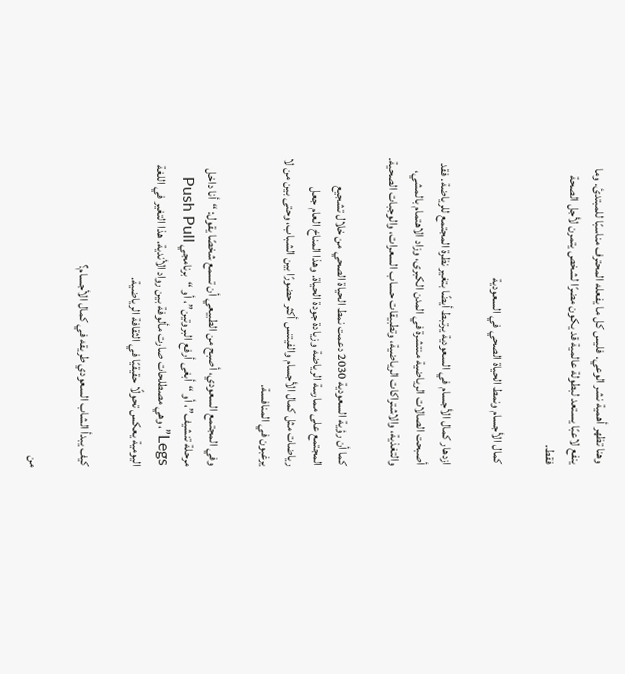وهنا تظهر أهمية نشر الوعي. فليس كل ما يفعله المحترف مناسبًا للمبتدئ. وما ينفع لاعبًا يستعد لبطولة عالمية قد يكون مضرًا لشخص يتمرن لأجل الصحة فقط.

كمال الأجسام ونمط الحياة الصحي في السعودية

ازدهار كمال الأجسام في السعودية يرتبط أيضًا بتغير نظرة المجتمع للرياضة. فقد أصبحت الصالات الرياضية منتشرة في المدن الكبرى، وزاد الاهتمام بالمشي، والتغذية، والاشتراكات الرياضية، وتطبيقات حساب السعرات، والوجبات الصحية.

كما أن رؤية السعودية 2030 دعمت نمط الحياة الصحي من خلال تشجيع المجتمع على ممارسة الرياضة وزيادة جودة الحياة. وهذا المناخ العام جعل رياضات مثل كمال الأجسام والفيتنس أكثر حضورًا بين الشباب، وحتى بين من لا يرغبون في المنافسة.

وفي المجتمع السعودي، أصبح من الطبيعي أن تسمع شخصًا يقول: “أنا داخل مرحلة تنشيف”، أو “أبغى أرفع البروتين”، أو “برنامجي Push Pull Legs”، وهي مصطلحات صارت مألوفة بين رواد الأندية. هذا التغير في اللغة اليومية يعكس تحولًا حقيقيًا في الثقافة الرياضية.

كيف يبدأ الشاب السعودي طريقه في كمال الأجسام؟

من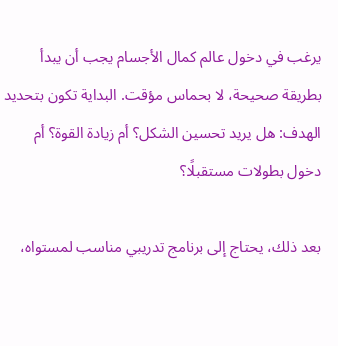يرغب في دخول عالم كمال الأجسام يجب أن يبدأ بطريقة صحيحة، لا بحماس مؤقت. البداية تكون بتحديد الهدف: هل يريد تحسين الشكل؟ أم زيادة القوة؟ أم دخول بطولات مستقبلًا؟

بعد ذلك، يحتاج إلى برنامج تدريبي مناسب لمستواه،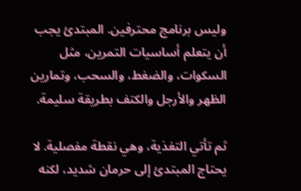وليس برنامج محترفين. المبتدئ يجب أن يتعلم أساسيات التمرين، مثل السكوات، والضغط، والسحب، وتمارين الظهر والأرجل والكتف بطريقة سليمة.

ثم تأتي التغذية، وهي نقطة مفصلية. لا يحتاج المبتدئ إلى حرمان شديد، لكنه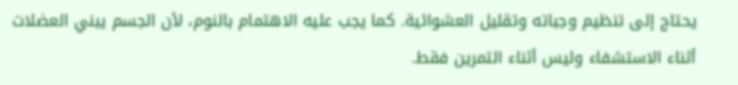يحتاج إلى تنظيم وجباته وتقليل العشوائية. كما يجب عليه الاهتمام بالنوم، لأن الجسم يبني العضلات أثناء الاستشفاء وليس أثناء التمرين فقط.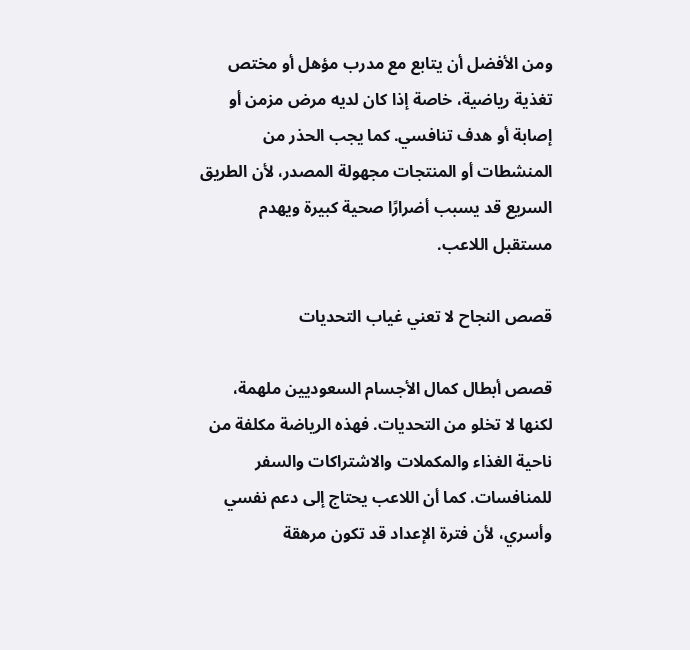ومن الأفضل أن يتابع مع مدرب مؤهل أو مختص تغذية رياضية، خاصة إذا كان لديه مرض مزمن أو إصابة أو هدف تنافسي. كما يجب الحذر من المنشطات أو المنتجات مجهولة المصدر، لأن الطريق السريع قد يسبب أضرارًا صحية كبيرة ويهدم مستقبل اللاعب.

قصص النجاح لا تعني غياب التحديات

قصص أبطال كمال الأجسام السعوديين ملهمة، لكنها لا تخلو من التحديات. فهذه الرياضة مكلفة من ناحية الغذاء والمكملات والاشتراكات والسفر للمنافسات. كما أن اللاعب يحتاج إلى دعم نفسي وأسري، لأن فترة الإعداد قد تكون مرهقة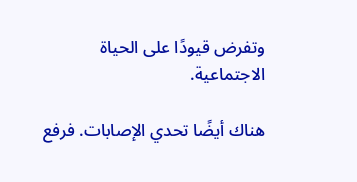وتفرض قيودًا على الحياة الاجتماعية.

هناك أيضًا تحدي الإصابات. فرفع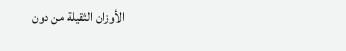الأوزان الثقيلة من دون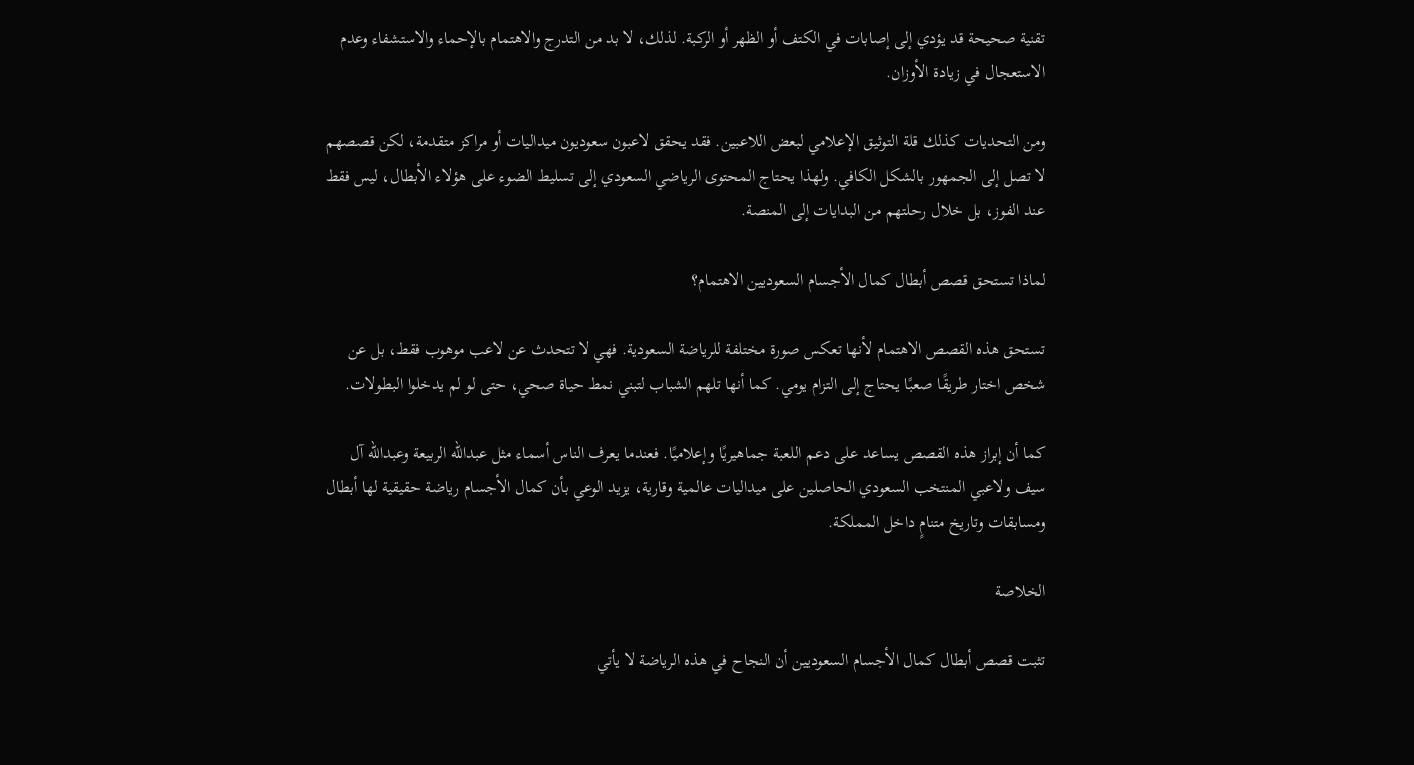تقنية صحيحة قد يؤدي إلى إصابات في الكتف أو الظهر أو الركبة. لذلك، لا بد من التدرج والاهتمام بالإحماء والاستشفاء وعدم الاستعجال في زيادة الأوزان.

ومن التحديات كذلك قلة التوثيق الإعلامي لبعض اللاعبين. فقد يحقق لاعبون سعوديون ميداليات أو مراكز متقدمة، لكن قصصهم لا تصل إلى الجمهور بالشكل الكافي. ولهذا يحتاج المحتوى الرياضي السعودي إلى تسليط الضوء على هؤلاء الأبطال، ليس فقط عند الفوز، بل خلال رحلتهم من البدايات إلى المنصة.

لماذا تستحق قصص أبطال كمال الأجسام السعوديين الاهتمام؟

تستحق هذه القصص الاهتمام لأنها تعكس صورة مختلفة للرياضة السعودية. فهي لا تتحدث عن لاعب موهوب فقط، بل عن شخص اختار طريقًا صعبًا يحتاج إلى التزام يومي. كما أنها تلهم الشباب لتبني نمط حياة صحي، حتى لو لم يدخلوا البطولات.

كما أن إبراز هذه القصص يساعد على دعم اللعبة جماهيريًا وإعلاميًا. فعندما يعرف الناس أسماء مثل عبدالله الربيعة وعبدالله آل سيف ولاعبي المنتخب السعودي الحاصلين على ميداليات عالمية وقارية، يزيد الوعي بأن كمال الأجسام رياضة حقيقية لها أبطال ومسابقات وتاريخ متنامٍ داخل المملكة.

الخلاصة

تثبت قصص أبطال كمال الأجسام السعوديين أن النجاح في هذه الرياضة لا يأتي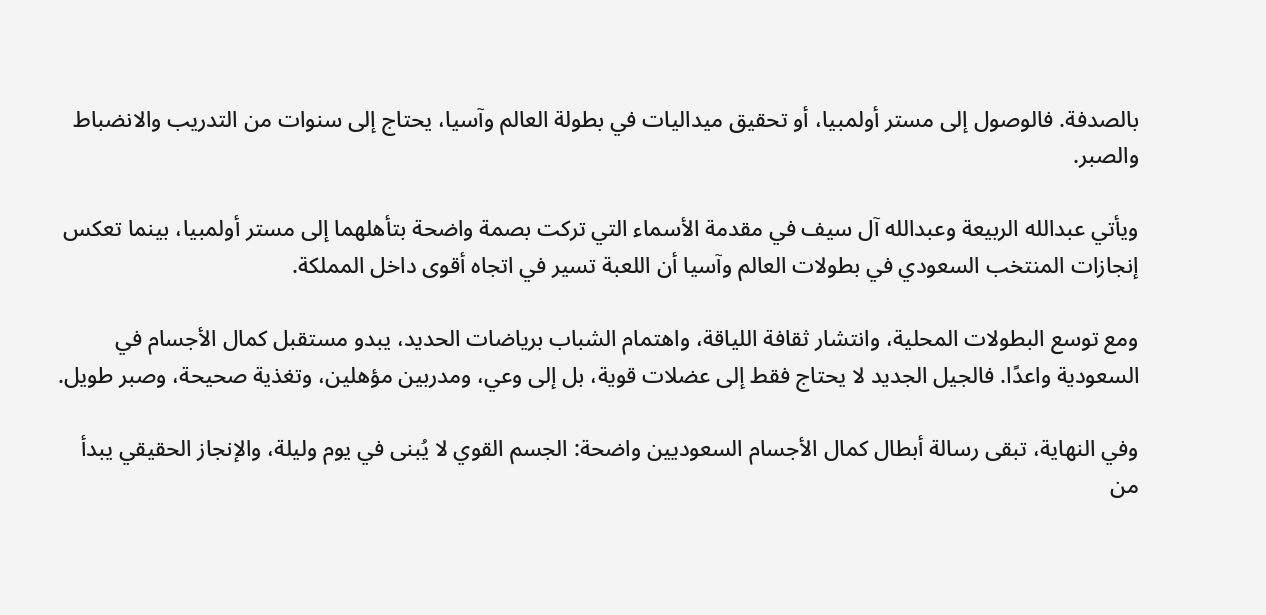بالصدفة. فالوصول إلى مستر أولمبيا، أو تحقيق ميداليات في بطولة العالم وآسيا، يحتاج إلى سنوات من التدريب والانضباط والصبر.

ويأتي عبدالله الربيعة وعبدالله آل سيف في مقدمة الأسماء التي تركت بصمة واضحة بتأهلهما إلى مستر أولمبيا، بينما تعكس إنجازات المنتخب السعودي في بطولات العالم وآسيا أن اللعبة تسير في اتجاه أقوى داخل المملكة.

ومع توسع البطولات المحلية، وانتشار ثقافة اللياقة، واهتمام الشباب برياضات الحديد، يبدو مستقبل كمال الأجسام في السعودية واعدًا. فالجيل الجديد لا يحتاج فقط إلى عضلات قوية، بل إلى وعي، ومدربين مؤهلين، وتغذية صحيحة، وصبر طويل.

وفي النهاية، تبقى رسالة أبطال كمال الأجسام السعوديين واضحة: الجسم القوي لا يُبنى في يوم وليلة، والإنجاز الحقيقي يبدأ من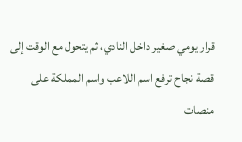قرار يومي صغير داخل النادي، ثم يتحول مع الوقت إلى قصة نجاح ترفع اسم اللاعب واسم المملكة على منصات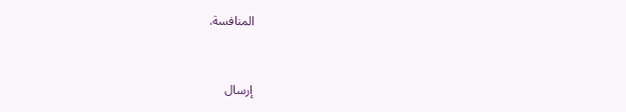المنافسة.


إرسال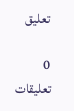تعليق

0 تعليقات